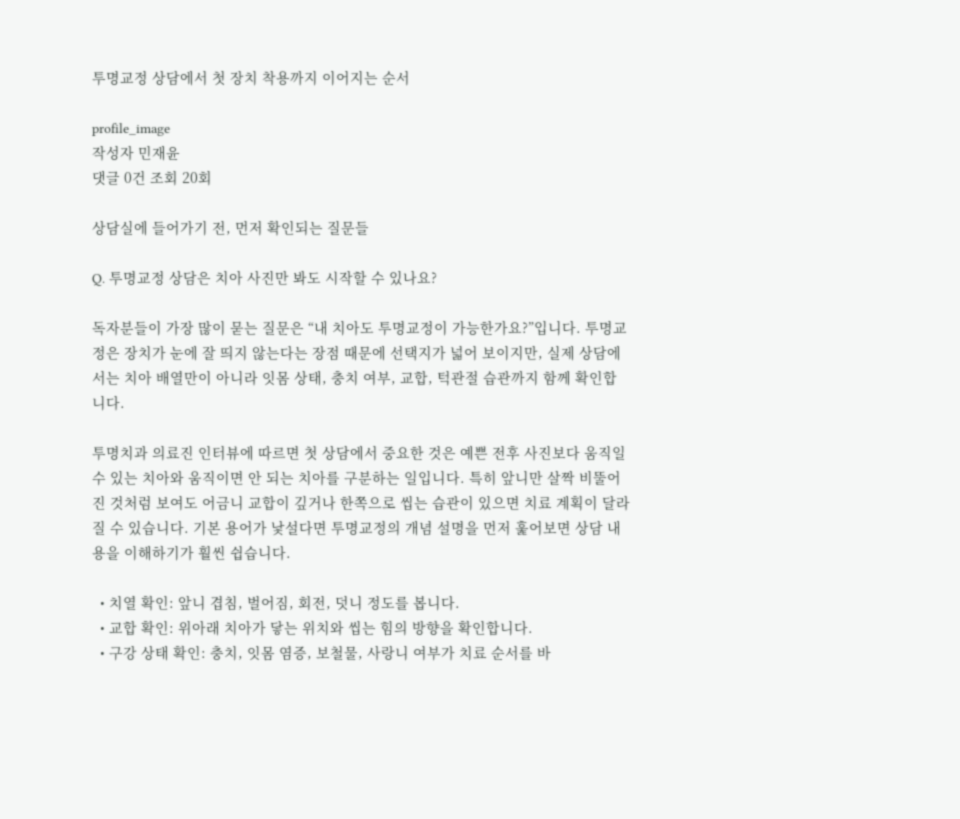투명교정 상담에서 첫 장치 착용까지 이어지는 순서

profile_image
작성자 민재윤
댓글 0건 조회 20회

상담실에 들어가기 전, 먼저 확인되는 질문들

Q. 투명교정 상담은 치아 사진만 봐도 시작할 수 있나요?

독자분들이 가장 많이 묻는 질문은 “내 치아도 투명교정이 가능한가요?”입니다. 투명교정은 장치가 눈에 잘 띄지 않는다는 장점 때문에 선택지가 넓어 보이지만, 실제 상담에서는 치아 배열만이 아니라 잇몸 상태, 충치 여부, 교합, 턱관절 습관까지 함께 확인합니다.

투명치과 의료진 인터뷰에 따르면 첫 상담에서 중요한 것은 예쁜 전후 사진보다 움직일 수 있는 치아와 움직이면 안 되는 치아를 구분하는 일입니다. 특히 앞니만 살짝 비뚤어진 것처럼 보여도 어금니 교합이 깊거나 한쪽으로 씹는 습관이 있으면 치료 계획이 달라질 수 있습니다. 기본 용어가 낯설다면 투명교정의 개념 설명을 먼저 훑어보면 상담 내용을 이해하기가 훨씬 쉽습니다.

  • 치열 확인: 앞니 겹침, 벌어짐, 회전, 덧니 정도를 봅니다.
  • 교합 확인: 위아래 치아가 닿는 위치와 씹는 힘의 방향을 확인합니다.
  • 구강 상태 확인: 충치, 잇몸 염증, 보철물, 사랑니 여부가 치료 순서를 바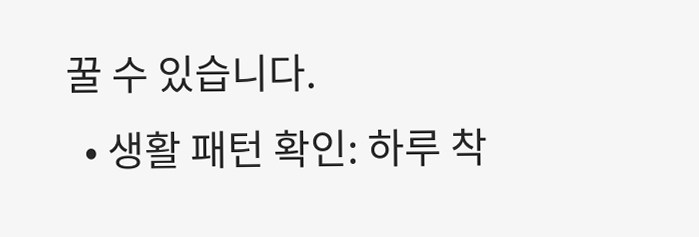꿀 수 있습니다.
  • 생활 패턴 확인: 하루 착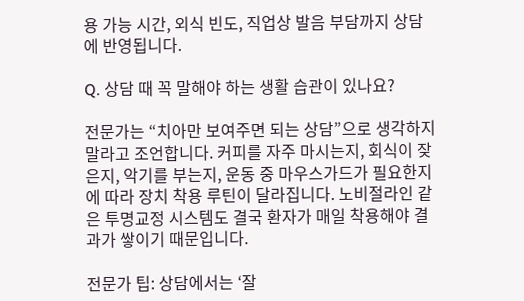용 가능 시간, 외식 빈도, 직업상 발음 부담까지 상담에 반영됩니다.

Q. 상담 때 꼭 말해야 하는 생활 습관이 있나요?

전문가는 “치아만 보여주면 되는 상담”으로 생각하지 말라고 조언합니다. 커피를 자주 마시는지, 회식이 잦은지, 악기를 부는지, 운동 중 마우스가드가 필요한지에 따라 장치 착용 루틴이 달라집니다. 노비절라인 같은 투명교정 시스템도 결국 환자가 매일 착용해야 결과가 쌓이기 때문입니다.

전문가 팁: 상담에서는 ‘잘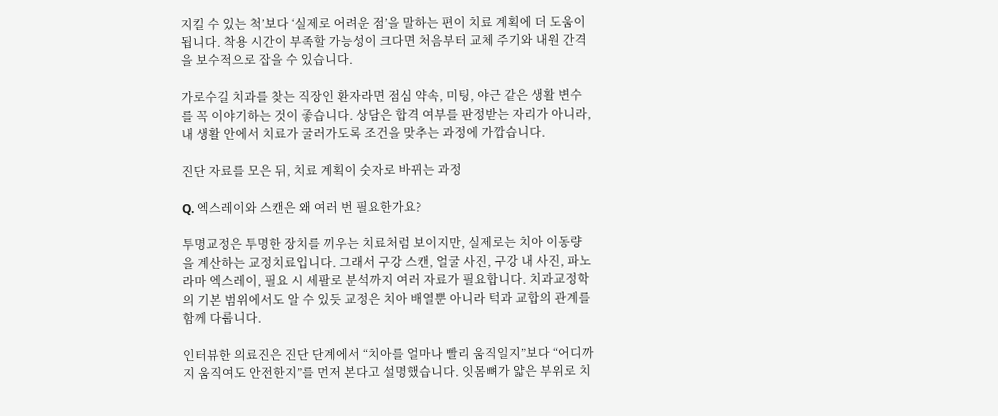지킬 수 있는 척’보다 ‘실제로 어려운 점’을 말하는 편이 치료 계획에 더 도움이 됩니다. 착용 시간이 부족할 가능성이 크다면 처음부터 교체 주기와 내원 간격을 보수적으로 잡을 수 있습니다.

가로수길 치과를 찾는 직장인 환자라면 점심 약속, 미팅, 야근 같은 생활 변수를 꼭 이야기하는 것이 좋습니다. 상담은 합격 여부를 판정받는 자리가 아니라, 내 생활 안에서 치료가 굴러가도록 조건을 맞추는 과정에 가깝습니다.

진단 자료를 모은 뒤, 치료 계획이 숫자로 바뀌는 과정

Q. 엑스레이와 스캔은 왜 여러 번 필요한가요?

투명교정은 투명한 장치를 끼우는 치료처럼 보이지만, 실제로는 치아 이동량을 계산하는 교정치료입니다. 그래서 구강 스캔, 얼굴 사진, 구강 내 사진, 파노라마 엑스레이, 필요 시 세팔로 분석까지 여러 자료가 필요합니다. 치과교정학의 기본 범위에서도 알 수 있듯 교정은 치아 배열뿐 아니라 턱과 교합의 관계를 함께 다룹니다.

인터뷰한 의료진은 진단 단계에서 “치아를 얼마나 빨리 움직일지”보다 “어디까지 움직여도 안전한지”를 먼저 본다고 설명했습니다. 잇몸뼈가 얇은 부위로 치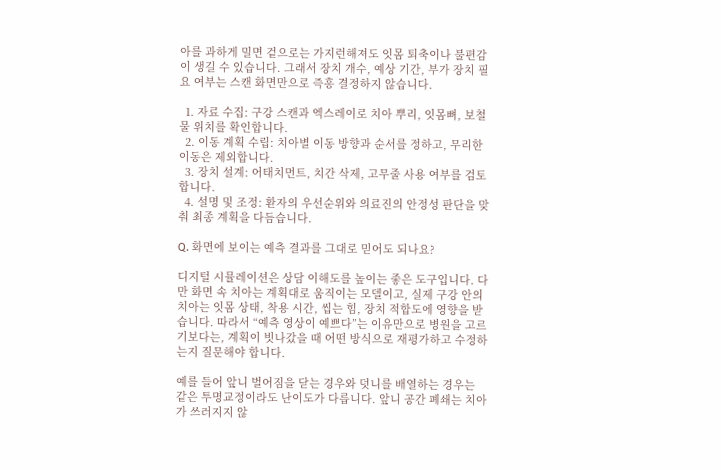아를 과하게 밀면 겉으로는 가지런해져도 잇몸 퇴축이나 불편감이 생길 수 있습니다. 그래서 장치 개수, 예상 기간, 부가 장치 필요 여부는 스캔 화면만으로 즉흥 결정하지 않습니다.

  1. 자료 수집: 구강 스캔과 엑스레이로 치아 뿌리, 잇몸뼈, 보철물 위치를 확인합니다.
  2. 이동 계획 수립: 치아별 이동 방향과 순서를 정하고, 무리한 이동은 제외합니다.
  3. 장치 설계: 어태치먼트, 치간 삭제, 고무줄 사용 여부를 검토합니다.
  4. 설명 및 조정: 환자의 우선순위와 의료진의 안정성 판단을 맞춰 최종 계획을 다듬습니다.

Q. 화면에 보이는 예측 결과를 그대로 믿어도 되나요?

디지털 시뮬레이션은 상담 이해도를 높이는 좋은 도구입니다. 다만 화면 속 치아는 계획대로 움직이는 모델이고, 실제 구강 안의 치아는 잇몸 상태, 착용 시간, 씹는 힘, 장치 적합도에 영향을 받습니다. 따라서 “예측 영상이 예쁘다”는 이유만으로 병원을 고르기보다는, 계획이 빗나갔을 때 어떤 방식으로 재평가하고 수정하는지 질문해야 합니다.

예를 들어 앞니 벌어짐을 닫는 경우와 덧니를 배열하는 경우는 같은 투명교정이라도 난이도가 다릅니다. 앞니 공간 폐쇄는 치아가 쓰러지지 않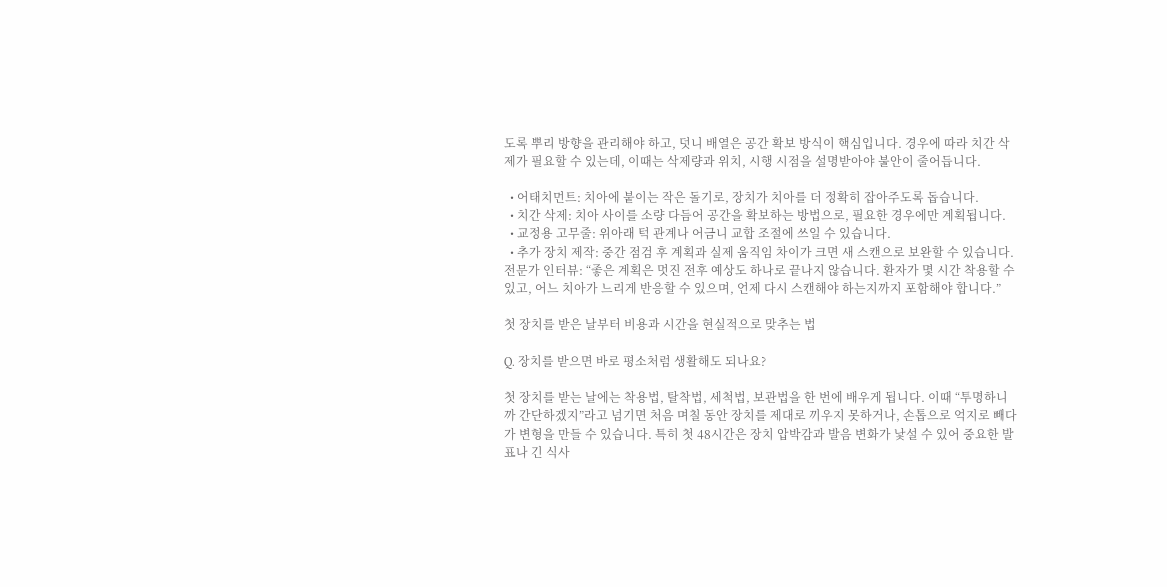도록 뿌리 방향을 관리해야 하고, 덧니 배열은 공간 확보 방식이 핵심입니다. 경우에 따라 치간 삭제가 필요할 수 있는데, 이때는 삭제량과 위치, 시행 시점을 설명받아야 불안이 줄어듭니다.

  • 어태치먼트: 치아에 붙이는 작은 돌기로, 장치가 치아를 더 정확히 잡아주도록 돕습니다.
  • 치간 삭제: 치아 사이를 소량 다듬어 공간을 확보하는 방법으로, 필요한 경우에만 계획됩니다.
  • 교정용 고무줄: 위아래 턱 관계나 어금니 교합 조절에 쓰일 수 있습니다.
  • 추가 장치 제작: 중간 점검 후 계획과 실제 움직임 차이가 크면 새 스캔으로 보완할 수 있습니다.
전문가 인터뷰: “좋은 계획은 멋진 전후 예상도 하나로 끝나지 않습니다. 환자가 몇 시간 착용할 수 있고, 어느 치아가 느리게 반응할 수 있으며, 언제 다시 스캔해야 하는지까지 포함해야 합니다.”

첫 장치를 받은 날부터 비용과 시간을 현실적으로 맞추는 법

Q. 장치를 받으면 바로 평소처럼 생활해도 되나요?

첫 장치를 받는 날에는 착용법, 탈착법, 세척법, 보관법을 한 번에 배우게 됩니다. 이때 “투명하니까 간단하겠지”라고 넘기면 처음 며칠 동안 장치를 제대로 끼우지 못하거나, 손톱으로 억지로 빼다가 변형을 만들 수 있습니다. 특히 첫 48시간은 장치 압박감과 발음 변화가 낯설 수 있어 중요한 발표나 긴 식사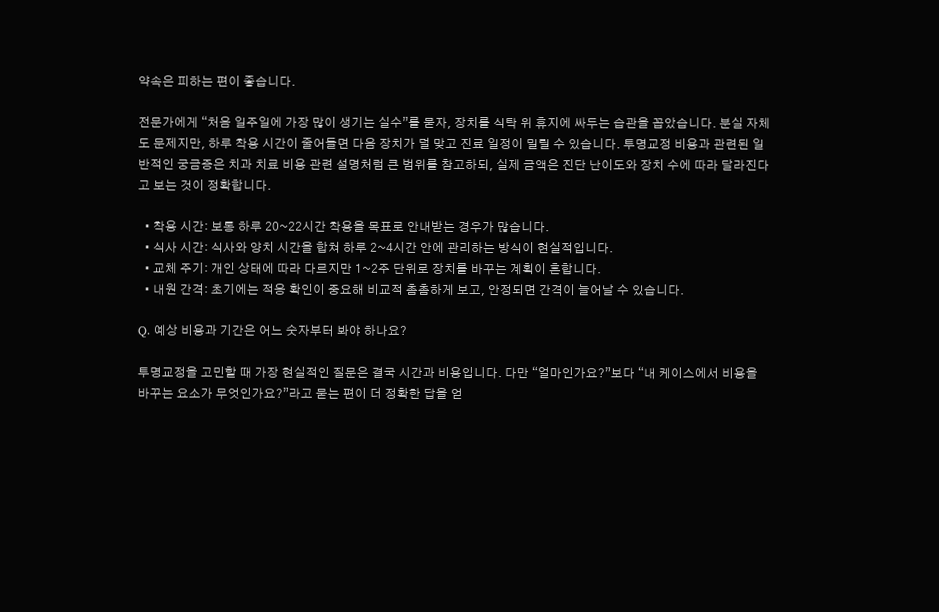약속은 피하는 편이 좋습니다.

전문가에게 “처음 일주일에 가장 많이 생기는 실수”를 묻자, 장치를 식탁 위 휴지에 싸두는 습관을 꼽았습니다. 분실 자체도 문제지만, 하루 착용 시간이 줄어들면 다음 장치가 덜 맞고 진료 일정이 밀릴 수 있습니다. 투명교정 비용과 관련된 일반적인 궁금증은 치과 치료 비용 관련 설명처럼 큰 범위를 참고하되, 실제 금액은 진단 난이도와 장치 수에 따라 달라진다고 보는 것이 정확합니다.

  • 착용 시간: 보통 하루 20~22시간 착용을 목표로 안내받는 경우가 많습니다.
  • 식사 시간: 식사와 양치 시간을 합쳐 하루 2~4시간 안에 관리하는 방식이 현실적입니다.
  • 교체 주기: 개인 상태에 따라 다르지만 1~2주 단위로 장치를 바꾸는 계획이 흔합니다.
  • 내원 간격: 초기에는 적응 확인이 중요해 비교적 촘촘하게 보고, 안정되면 간격이 늘어날 수 있습니다.

Q. 예상 비용과 기간은 어느 숫자부터 봐야 하나요?

투명교정을 고민할 때 가장 현실적인 질문은 결국 시간과 비용입니다. 다만 “얼마인가요?”보다 “내 케이스에서 비용을 바꾸는 요소가 무엇인가요?”라고 묻는 편이 더 정확한 답을 얻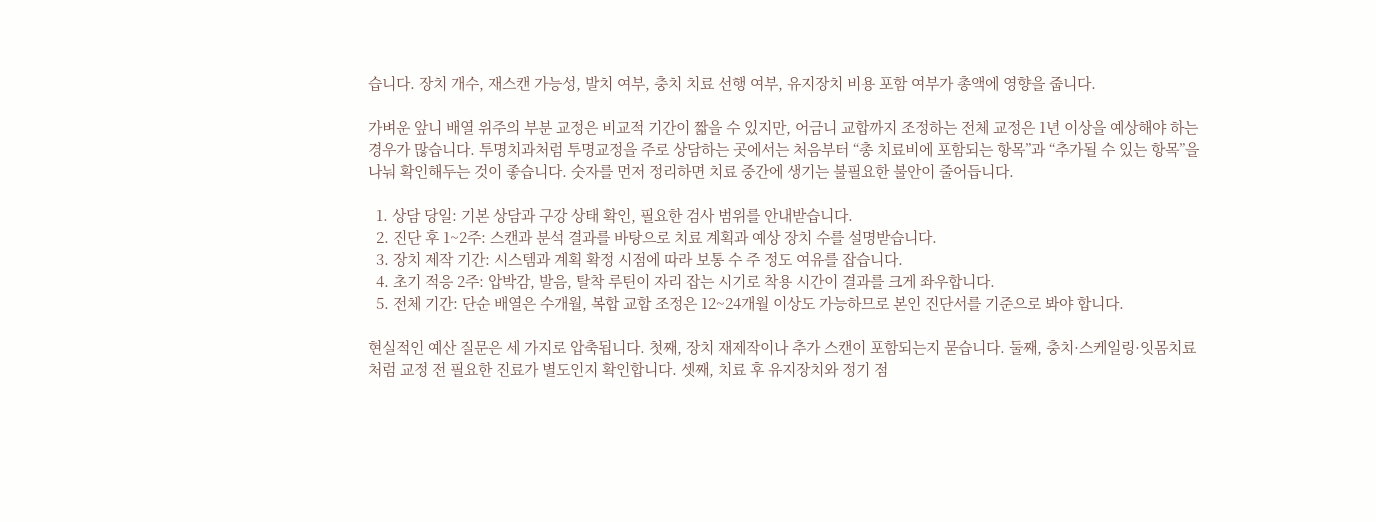습니다. 장치 개수, 재스캔 가능성, 발치 여부, 충치 치료 선행 여부, 유지장치 비용 포함 여부가 총액에 영향을 줍니다.

가벼운 앞니 배열 위주의 부분 교정은 비교적 기간이 짧을 수 있지만, 어금니 교합까지 조정하는 전체 교정은 1년 이상을 예상해야 하는 경우가 많습니다. 투명치과처럼 투명교정을 주로 상담하는 곳에서는 처음부터 “총 치료비에 포함되는 항목”과 “추가될 수 있는 항목”을 나눠 확인해두는 것이 좋습니다. 숫자를 먼저 정리하면 치료 중간에 생기는 불필요한 불안이 줄어듭니다.

  1. 상담 당일: 기본 상담과 구강 상태 확인, 필요한 검사 범위를 안내받습니다.
  2. 진단 후 1~2주: 스캔과 분석 결과를 바탕으로 치료 계획과 예상 장치 수를 설명받습니다.
  3. 장치 제작 기간: 시스템과 계획 확정 시점에 따라 보통 수 주 정도 여유를 잡습니다.
  4. 초기 적응 2주: 압박감, 발음, 탈착 루틴이 자리 잡는 시기로 착용 시간이 결과를 크게 좌우합니다.
  5. 전체 기간: 단순 배열은 수개월, 복합 교합 조정은 12~24개월 이상도 가능하므로 본인 진단서를 기준으로 봐야 합니다.

현실적인 예산 질문은 세 가지로 압축됩니다. 첫째, 장치 재제작이나 추가 스캔이 포함되는지 묻습니다. 둘째, 충치·스케일링·잇몸치료처럼 교정 전 필요한 진료가 별도인지 확인합니다. 셋째, 치료 후 유지장치와 정기 점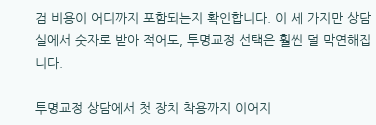검 비용이 어디까지 포함되는지 확인합니다. 이 세 가지만 상담실에서 숫자로 받아 적어도, 투명교정 선택은 훨씬 덜 막연해집니다.

투명교정 상담에서 첫 장치 착용까지 이어지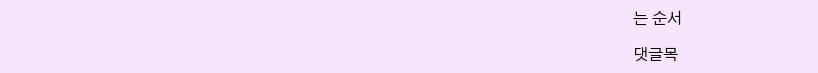는 순서

댓글목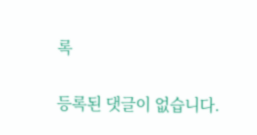록

등록된 댓글이 없습니다.